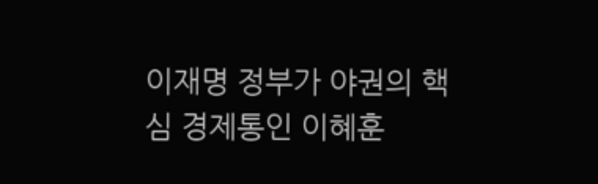이재명 정부가 야권의 핵심 경제통인 이혜훈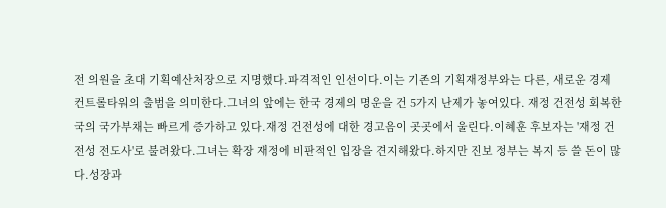전 의원을 초대 기획예산처장으로 지명했다.파격적인 인선이다.이는 기존의 기획재정부와는 다른, 새로운 경제 컨트롤타워의 출범을 의미한다.그녀의 앞에는 한국 경제의 명운을 건 5가지 난제가 놓여있다. 재정 건전성 회복한국의 국가부채는 빠르게 증가하고 있다.재정 건전성에 대한 경고음이 곳곳에서 울린다.이혜훈 후보자는 '재정 건전성 전도사'로 불려왔다.그녀는 확장 재정에 비판적인 입장을 견지해왔다.하지만 진보 정부는 복지 등 쓸 돈이 많다.성장과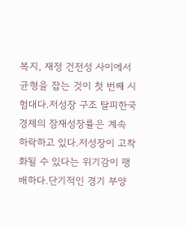복지, 재정 건전성 사이에서 균형을 잡는 것이 첫 번째 시험대다.저성장 구조 탈피한국 경제의 잠재성장률은 계속 하락하고 있다.저성장이 고착화될 수 있다는 위기감이 팽배하다.단기적인 경기 부양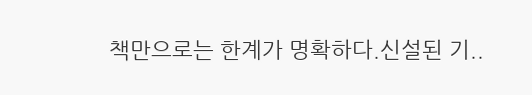책만으로는 한계가 명확하다.신설된 기..